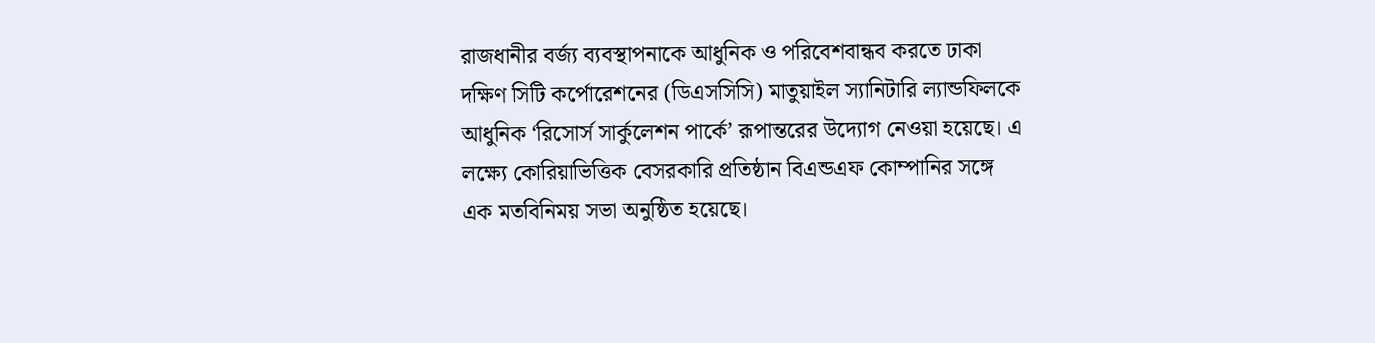রাজধানীর বর্জ্য ব্যবস্থাপনাকে আধুনিক ও পরিবেশবান্ধব করতে ঢাকা দক্ষিণ সিটি কর্পোরেশনের (ডিএসসিসি) মাতুয়াইল স্যানিটারি ল্যান্ডফিলকে আধুনিক ‘রিসোর্স সার্কুলেশন পার্কে’ রূপান্তরের উদ্যোগ নেওয়া হয়েছে। এ লক্ষ্যে কোরিয়াভিত্তিক বেসরকারি প্রতিষ্ঠান বিএন্ডএফ কোম্পানির সঙ্গে এক মতবিনিময় সভা অনুষ্ঠিত হয়েছে।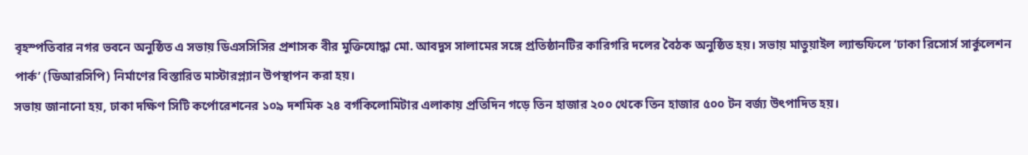বৃহস্পতিবার নগর ভবনে অনুষ্ঠিত এ সভায় ডিএসসিসির প্রশাসক বীর মুক্তিযোদ্ধা মো. আবদুস সালামের সঙ্গে প্রতিষ্ঠানটির কারিগরি দলের বৈঠক অনুষ্ঠিত হয়। সভায় মাতুয়াইল ল্যান্ডফিলে ‘ঢাকা রিসোর্স সার্কুলেশন পার্ক’ (ডিআরসিপি) নির্মাণের বিস্তারিত মাস্টারপ্ল্যান উপস্থাপন করা হয়।
সভায় জানানো হয়, ঢাকা দক্ষিণ সিটি কর্পোরেশনের ১০৯ দশমিক ২৪ বর্গকিলোমিটার এলাকায় প্রতিদিন গড়ে তিন হাজার ২০০ থেকে তিন হাজার ৫০০ টন বর্জ্য উৎপাদিত হয়।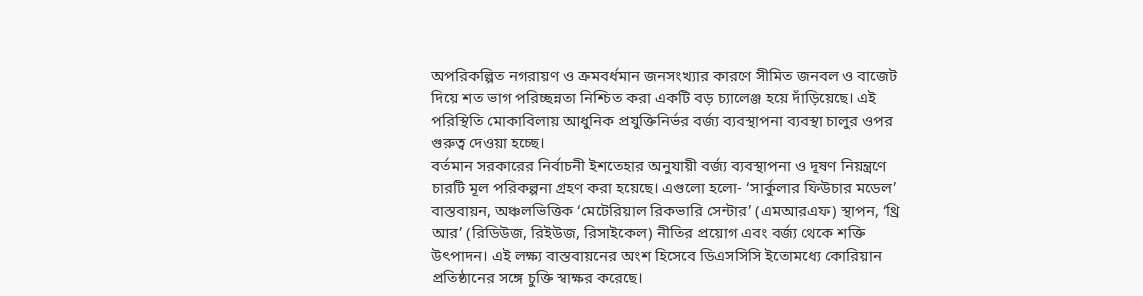অপরিকল্পিত নগরায়ণ ও ক্রমবর্ধমান জনসংখ্যার কারণে সীমিত জনবল ও বাজেট দিয়ে শত ভাগ পরিচ্ছন্নতা নিশ্চিত করা একটি বড় চ্যালেঞ্জ হয়ে দাঁড়িয়েছে। এই পরিস্থিতি মোকাবিলায় আধুনিক প্রযুক্তিনির্ভর বর্জ্য ব্যবস্থাপনা ব্যবস্থা চালুর ওপর গুরুত্ব দেওয়া হচ্ছে।
বর্তমান সরকারের নির্বাচনী ইশতেহার অনুযায়ী বর্জ্য ব্যবস্থাপনা ও দূষণ নিয়ন্ত্রণে চারটি মূল পরিকল্পনা গ্রহণ করা হয়েছে। এগুলো হলো- ‘সার্কুলার ফিউচার মডেল’ বাস্তবায়ন, অঞ্চলভিত্তিক ‘মেটেরিয়াল রিকভারি সেন্টার’ (এমআরএফ) স্থাপন, ‘থ্রি আর’ (রিডিউজ, রিইউজ, রিসাইকেল) নীতির প্রয়োগ এবং বর্জ্য থেকে শক্তি উৎপাদন। এই লক্ষ্য বাস্তবায়নের অংশ হিসেবে ডিএসসিসি ইতোমধ্যে কোরিয়ান প্রতিষ্ঠানের সঙ্গে চুক্তি স্বাক্ষর করেছে।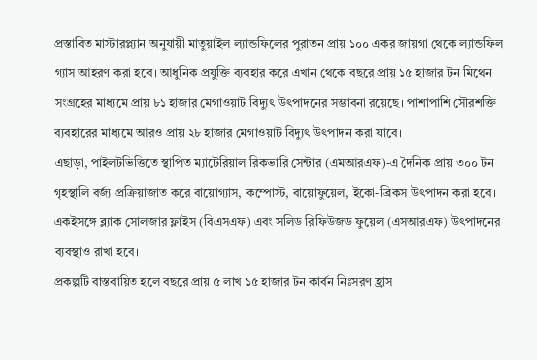প্রস্তাবিত মাস্টারপ্ল্যান অনুযায়ী মাতুয়াইল ল্যান্ডফিলের পুরাতন প্রায় ১০০ একর জায়গা থেকে ল্যান্ডফিল গ্যাস আহরণ করা হবে। আধুনিক প্রযুক্তি ব্যবহার করে এখান থেকে বছরে প্রায় ১৫ হাজার টন মিথেন সংগ্রহের মাধ্যমে প্রায় ৮১ হাজার মেগাওয়াট বিদ্যুৎ উৎপাদনের সম্ভাবনা রয়েছে। পাশাপাশি সৌরশক্তি ব্যবহারের মাধ্যমে আরও প্রায় ২৮ হাজার মেগাওয়াট বিদ্যুৎ উৎপাদন করা যাবে।
এছাড়া, পাইলটভিত্তিতে স্থাপিত ম্যাটেরিয়াল রিকভারি সেন্টার (এমআরএফ)-এ দৈনিক প্রায় ৩০০ টন গৃহস্থালি বর্জ্য প্রক্রিয়াজাত করে বায়োগ্যাস, কম্পোস্ট, বায়োফুয়েল, ইকো-ব্রিকস উৎপাদন করা হবে। একইসঙ্গে ব্ল্যাক সোলজার ফ্লাইস (বিএসএফ) এবং সলিড রিফিউজড ফুয়েল (এসআরএফ) উৎপাদনের ব্যবস্থাও রাখা হবে।
প্রকল্পটি বাস্তবায়িত হলে বছরে প্রায় ৫ লাখ ১৫ হাজার টন কার্বন নিঃসরণ হ্রাস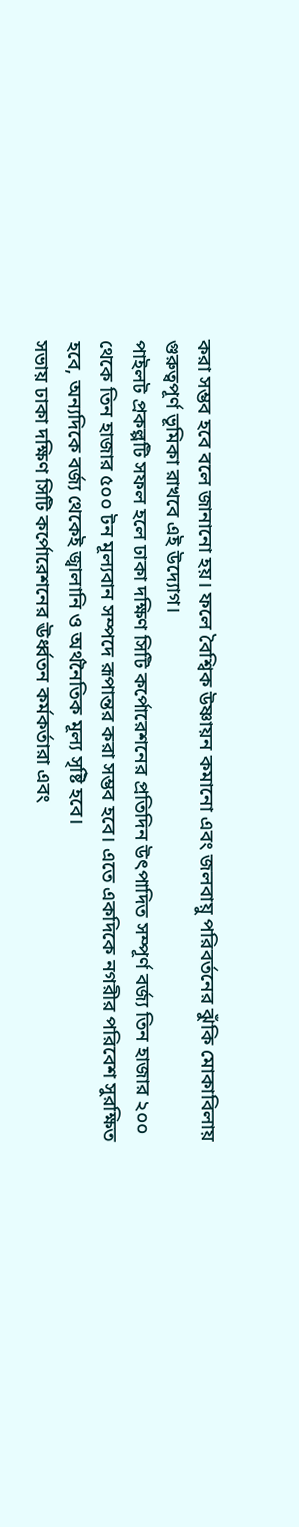করা সম্ভব হবে বলে জানানো হয়। ফলে বৈশ্বিক উষ্ণায়ন কমানো এবং জলবায়ু পরিবর্তনের ঝুঁকি মোকাবিলায় গুরুত্বপূর্ণ ভূমিকা রাখবে এই উদ্যোগ।
পাইলট প্রকল্পটি সফল হলে ঢাকা দক্ষিণ সিটি কর্পোরেশনের প্রতিদিন উৎপাদিত সম্পূর্ণ বর্জ্য তিন হাজার ২০০ থেকে তিন হাজার ৫০০ টন মূল্যবান সম্পদে রূপান্তর করা সম্ভব হবে। এতে একদিকে নগরীর পরিবেশ সুরক্ষিত হবে, অন্যদিকে বর্জ্য থেকেই জ্বালানি ও অর্থনৈতিক মূল্য সৃষ্টি হবে।
সভায় ঢাকা দক্ষিণ সিটি কর্পোরেশনের ঊর্ধ্বতন কর্মকর্তারা এবং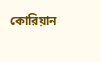কোরিয়ান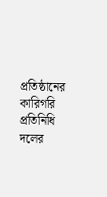প্রতিষ্ঠানের কারিগরি প্রতিনিধি দলের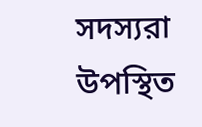সদস্যরা উপস্থিত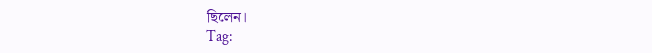ছিলেন।
Tag: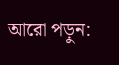আরো পড়ুন: